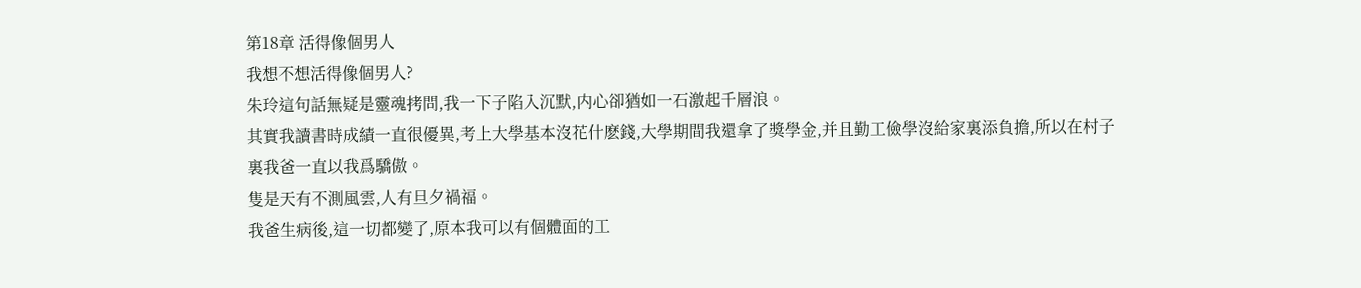第18章 活得像個男人
我想不想活得像個男人?
朱玲這句話無疑是靈魂拷問,我一下子陷入沉默,内心卻猶如一石激起千層浪。
其實我讀書時成績一直很優異,考上大學基本沒花什麽錢,大學期間我還拿了獎學金,并且勤工儉學沒給家裏添負擔,所以在村子裏我爸一直以我爲驕傲。
隻是天有不測風雲,人有旦夕禍福。
我爸生病後,這一切都變了,原本我可以有個體面的工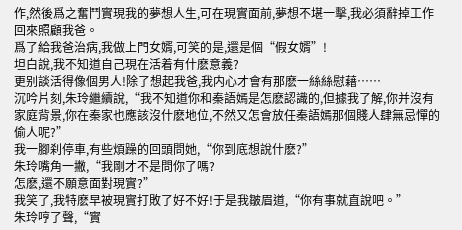作,然後爲之奮鬥實現我的夢想人生,可在現實面前,夢想不堪一擊,我必須辭掉工作回來照顧我爸。
爲了給我爸治病,我做上門女婿,可笑的是,還是個“假女婿”!
坦白說,我不知道自己現在活着有什麽意義?
更别談活得像個男人!除了想起我爸,我内心才會有那麽一絲絲慰藉……
沉吟片刻,朱玲繼續說,“我不知道你和秦語嫣是怎麽認識的,但據我了解,你并沒有家庭背景,你在秦家也應該沒什麽地位,不然又怎會放任秦語嫣那個賤人肆無忌憚的偷人呢?”
我一腳刹停車,有些煩躁的回頭問她,“你到底想說什麽?”
朱玲嘴角一撇,“我剛才不是問你了嗎?
怎麽,還不願意面對現實?”
我笑了,我特麽早被現實打敗了好不好!于是我皺眉道,“你有事就直說吧。”
朱玲哼了聲,“實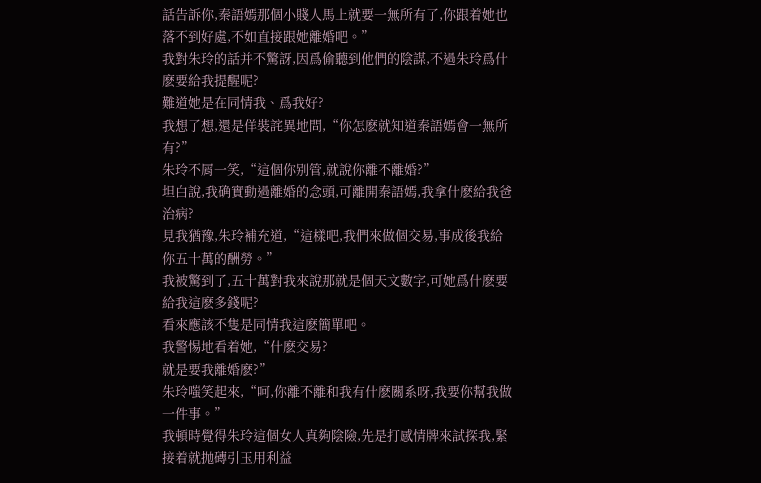話告訴你,秦語嫣那個小賤人馬上就要一無所有了,你跟着她也落不到好處,不如直接跟她離婚吧。”
我對朱玲的話并不驚訝,因爲偷聽到他們的陰謀,不過朱玲爲什麽要給我提醒呢?
難道她是在同情我、爲我好?
我想了想,還是佯裝詫異地問,“你怎麽就知道秦語嫣會一無所有?”
朱玲不屑一笑,“這個你别管,就說你離不離婚?”
坦白說,我确實動過離婚的念頭,可離開秦語嫣,我拿什麽給我爸治病?
見我猶豫,朱玲補充道,“這樣吧,我們來做個交易,事成後我給你五十萬的酬勞。”
我被驚到了,五十萬對我來說那就是個天文數字,可她爲什麽要給我這麽多錢呢?
看來應該不隻是同情我這麽簡單吧。
我警惕地看着她,“什麽交易?
就是要我離婚麽?”
朱玲嗤笑起來,“呵,你離不離和我有什麽關系呀,我要你幫我做一件事。”
我頓時覺得朱玲這個女人真夠陰險,先是打感情牌來試探我,緊接着就抛磚引玉用利益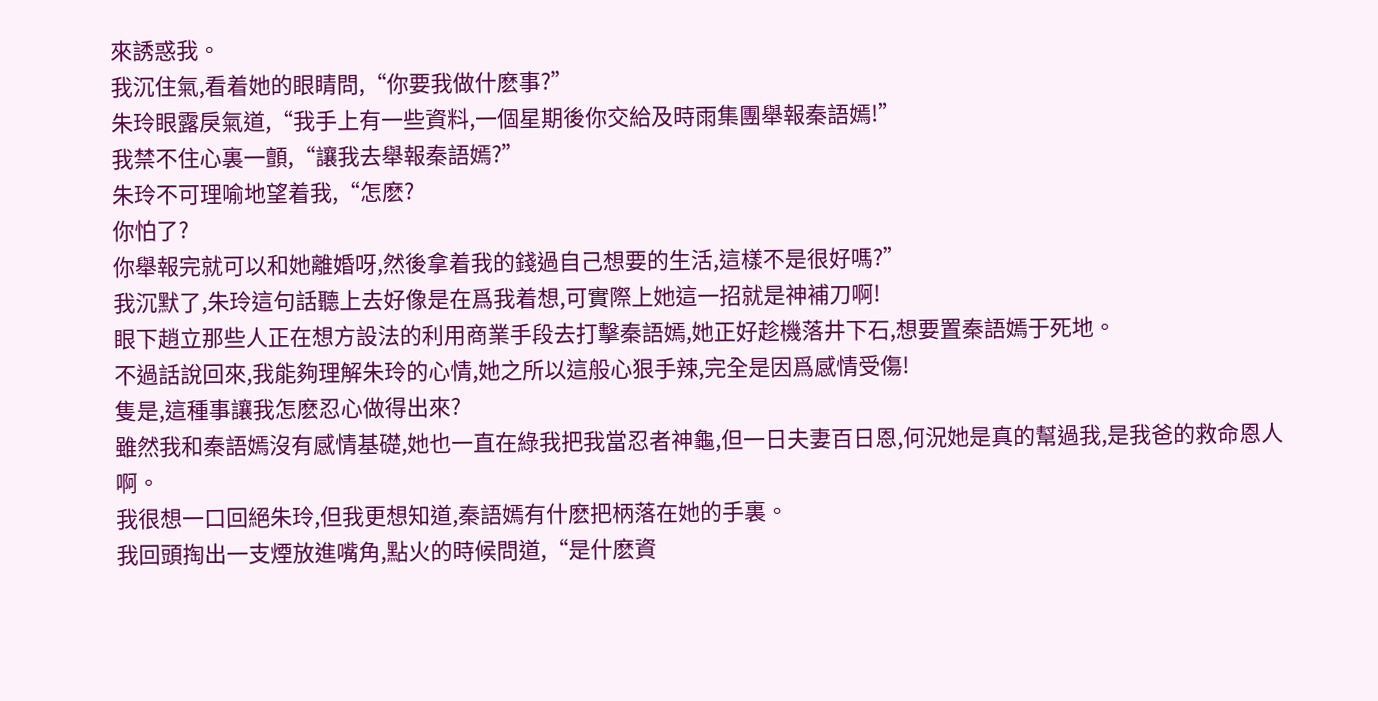來誘惑我。
我沉住氣,看着她的眼睛問,“你要我做什麽事?”
朱玲眼露戾氣道,“我手上有一些資料,一個星期後你交給及時雨集團舉報秦語嫣!”
我禁不住心裏一顫,“讓我去舉報秦語嫣?”
朱玲不可理喻地望着我,“怎麽?
你怕了?
你舉報完就可以和她離婚呀,然後拿着我的錢過自己想要的生活,這樣不是很好嗎?”
我沉默了,朱玲這句話聽上去好像是在爲我着想,可實際上她這一招就是神補刀啊!
眼下趙立那些人正在想方設法的利用商業手段去打擊秦語嫣,她正好趁機落井下石,想要置秦語嫣于死地。
不過話說回來,我能夠理解朱玲的心情,她之所以這般心狠手辣,完全是因爲感情受傷!
隻是,這種事讓我怎麽忍心做得出來?
雖然我和秦語嫣沒有感情基礎,她也一直在綠我把我當忍者神龜,但一日夫妻百日恩,何況她是真的幫過我,是我爸的救命恩人啊。
我很想一口回絕朱玲,但我更想知道,秦語嫣有什麽把柄落在她的手裏。
我回頭掏出一支煙放進嘴角,點火的時候問道,“是什麽資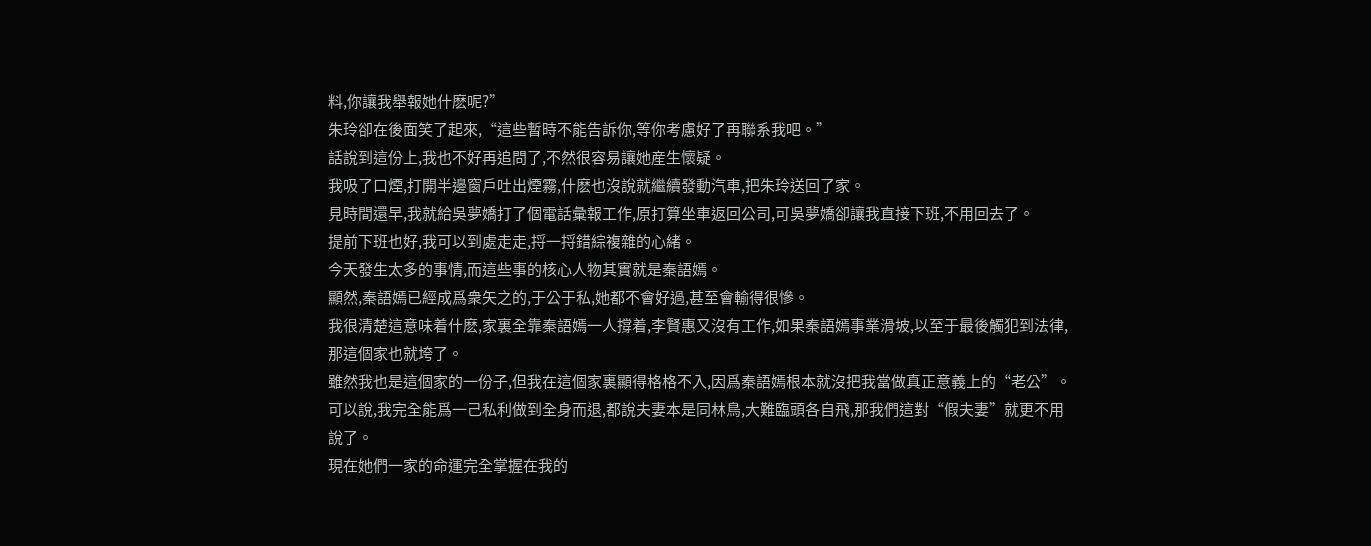料,你讓我舉報她什麽呢?”
朱玲卻在後面笑了起來,“這些暫時不能告訴你,等你考慮好了再聯系我吧。”
話說到這份上,我也不好再追問了,不然很容易讓她産生懷疑。
我吸了口煙,打開半邊窗戶吐出煙霧,什麽也沒說就繼續發動汽車,把朱玲送回了家。
見時間還早,我就給吳夢嬌打了個電話彙報工作,原打算坐車返回公司,可吳夢嬌卻讓我直接下班,不用回去了。
提前下班也好,我可以到處走走,捋一捋錯綜複雜的心緒。
今天發生太多的事情,而這些事的核心人物其實就是秦語嫣。
顯然,秦語嫣已經成爲衆矢之的,于公于私,她都不會好過,甚至會輸得很慘。
我很清楚這意味着什麽,家裏全靠秦語嫣一人撐着,李賢惠又沒有工作,如果秦語嫣事業滑坡,以至于最後觸犯到法律,那這個家也就垮了。
雖然我也是這個家的一份子,但我在這個家裏顯得格格不入,因爲秦語嫣根本就沒把我當做真正意義上的“老公”。
可以說,我完全能爲一己私利做到全身而退,都說夫妻本是同林鳥,大難臨頭各自飛,那我們這對“假夫妻”就更不用說了。
現在她們一家的命運完全掌握在我的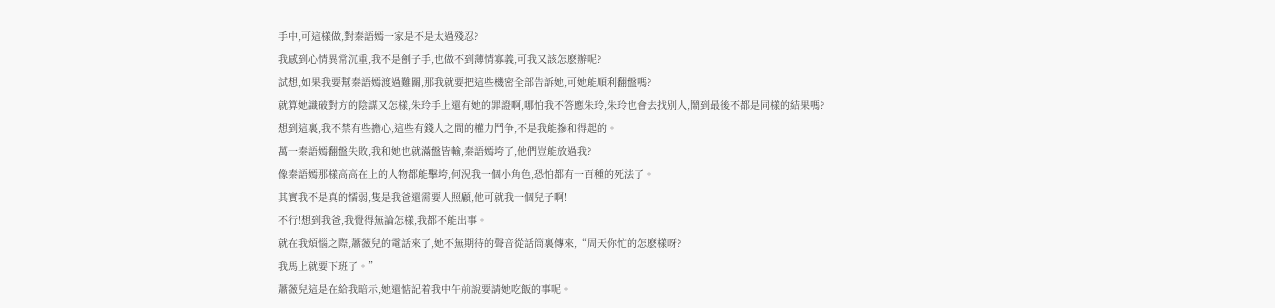手中,可這樣做,對秦語嫣一家是不是太過殘忍?
我感到心情異常沉重,我不是劊子手,也做不到薄情寡義,可我又該怎麽辦呢?
試想,如果我要幫秦語嫣渡過難關,那我就要把這些機密全部告訴她,可她能順利翻盤嗎?
就算她識破對方的陰謀又怎樣,朱玲手上還有她的罪證啊,哪怕我不答應朱玲,朱玲也會去找别人,鬧到最後不都是同樣的結果嗎?
想到這裏,我不禁有些擔心,這些有錢人之間的權力鬥争,不是我能摻和得起的。
萬一秦語嫣翻盤失敗,我和她也就滿盤皆輸,秦語嫣垮了,他們豈能放過我?
像秦語嫣那樣高高在上的人物都能擊垮,何況我一個小角色,恐怕都有一百種的死法了。
其實我不是真的懦弱,隻是我爸還需要人照顧,他可就我一個兒子啊!
不行!想到我爸,我覺得無論怎樣,我都不能出事。
就在我煩惱之際,蕭薇兒的電話來了,她不無期待的聲音從話筒裏傳來,“周天你忙的怎麽樣呀?
我馬上就要下班了。”
蕭薇兒這是在給我暗示,她還惦記着我中午前說要請她吃飯的事呢。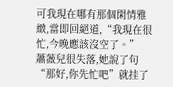可我現在哪有那個閑情雅緻,當即回絕道,“我現在很忙,今晚應該沒空了。”
蕭薇兒很失落,她說了句“那好,你先忙吧”就挂了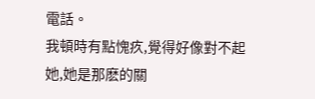電話。
我頓時有點愧疚,覺得好像對不起她,她是那麽的關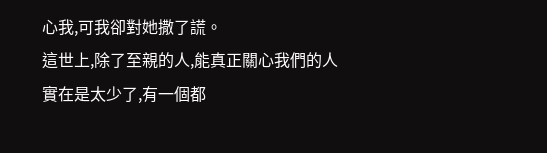心我,可我卻對她撒了謊。
這世上,除了至親的人,能真正關心我們的人實在是太少了,有一個都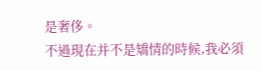是奢侈。
不過現在并不是矯情的時候,我必須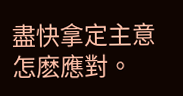盡快拿定主意怎麽應對。